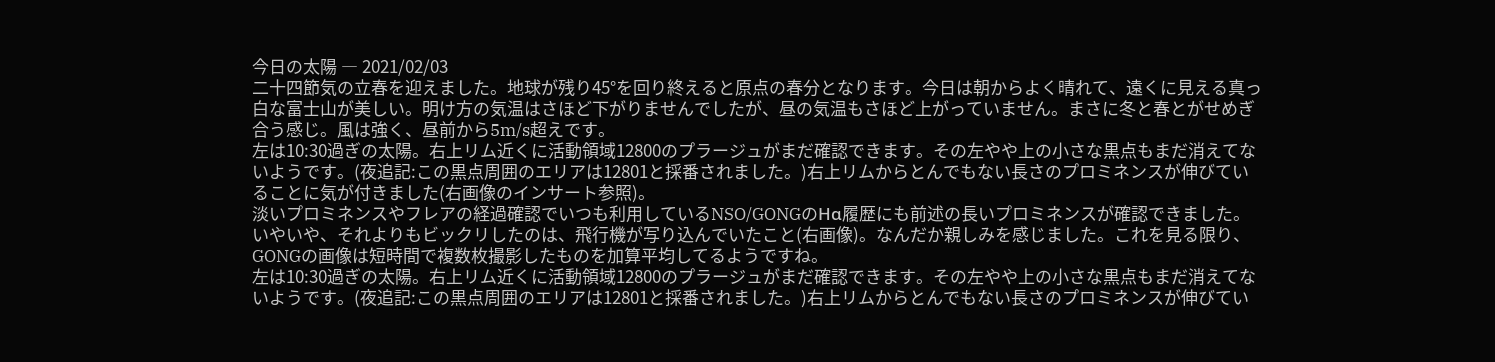今日の太陽 ― 2021/02/03
二十四節気の立春を迎えました。地球が残り45°を回り終えると原点の春分となります。今日は朝からよく晴れて、遠くに見える真っ白な富士山が美しい。明け方の気温はさほど下がりませんでしたが、昼の気温もさほど上がっていません。まさに冬と春とがせめぎ合う感じ。風は強く、昼前から5m/s超えです。
左は10:30過ぎの太陽。右上リム近くに活動領域12800のプラージュがまだ確認できます。その左やや上の小さな黒点もまだ消えてないようです。(夜追記:この黒点周囲のエリアは12801と採番されました。)右上リムからとんでもない長さのプロミネンスが伸びていることに気が付きました(右画像のインサート参照)。
淡いプロミネンスやフレアの経過確認でいつも利用しているNSO/GONGのHα履歴にも前述の長いプロミネンスが確認できました。いやいや、それよりもビックリしたのは、飛行機が写り込んでいたこと(右画像)。なんだか親しみを感じました。これを見る限り、GONGの画像は短時間で複数枚撮影したものを加算平均してるようですね。
左は10:30過ぎの太陽。右上リム近くに活動領域12800のプラージュがまだ確認できます。その左やや上の小さな黒点もまだ消えてないようです。(夜追記:この黒点周囲のエリアは12801と採番されました。)右上リムからとんでもない長さのプロミネンスが伸びてい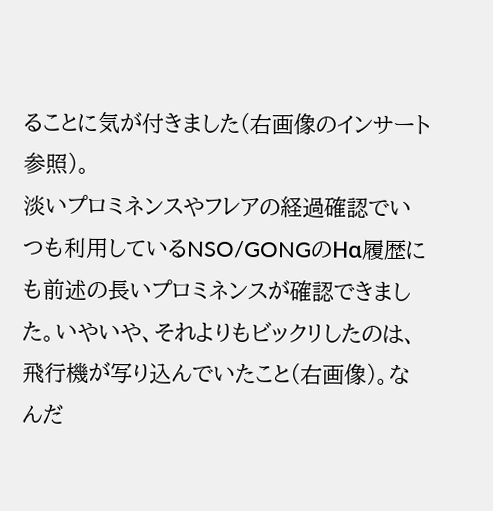ることに気が付きました(右画像のインサート参照)。
淡いプロミネンスやフレアの経過確認でいつも利用しているNSO/GONGのHα履歴にも前述の長いプロミネンスが確認できました。いやいや、それよりもビックリしたのは、飛行機が写り込んでいたこと(右画像)。なんだ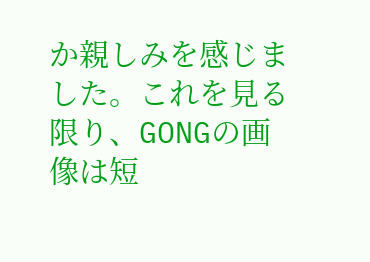か親しみを感じました。これを見る限り、GONGの画像は短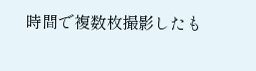時間で複数枚撮影したも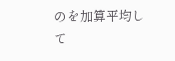のを加算平均して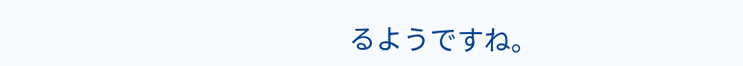るようですね。